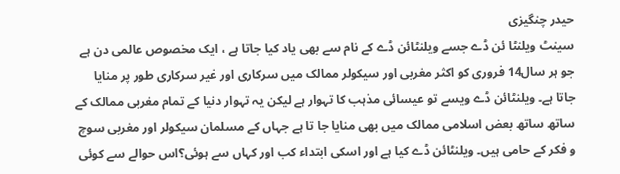حیدر چنگیزی
سینٹ ویلنٹا ئن ڈے جسے ویلنٹائن ڈے کے نام سے بھی یاد کیا جاتا ہے ، ایک مخصوص عالمی دن ہے جو ہر سال14 فروری کو اکثر مغربی اور سیکولر ممالک میں سرکاری اور غیر سرکاری طور پر منایا جاتا ہے۔ ویلنٹائن ڈے ویسے تو عیسائی مذہب کا تہوار ہے لیکن یہ تہوار دنیا کے تمام مغربی ممالک کے ساتھ ساتھ بعض اسلامی ممالک میں بھی منایا جا تا ہے جہاں کے مسلمان سیکولر اور مغربی سوچ و فکر کے حامی ہیں۔ ویلنٹائن ڈے کیا ہے اور اسکی ابتداء کب اور کہاں سے ہوئی؟اس حوالے سے کوئی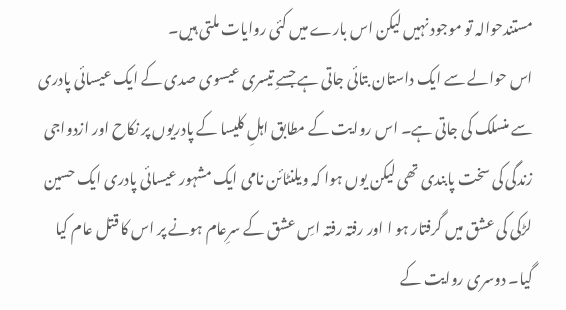مستندحوالہ تو موجود نہیں لیکن اس بارے میں کئی روایات ملتی ہیں۔
اس حوالے سے ایک داستان بتائی جاتی ہے جسےِ تیسری عیسوی صدی کے ایک عیسائی پادری سے منسلک کی جاتی ہے۔ اس روایت کے مطابق اہلِ کلیسا کے پادریوں پر نکاح اور ازدواجی زندگی کی سخت پابندی تھی لیکن یوں ہوا کہ ویلنٹائن نامی ایک مشہور عیسائی پادری ایک حسین لڑکی کی عشق میں گرفتار ہو ا اور رفتہ رفتہ اسِ عشق کے سرِعام ہونے پر اس کا قتل عام کیا گیا۔ دوسری روایت کے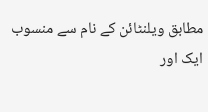مطابق ویلنٹائن کے نام سے منسوب ایک اور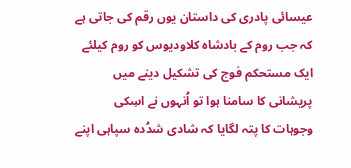عیسائی پادری کی داستان یوں رقم کی جاتی ہے کہ جب روم کے بادشاہ کلاودیوس کو روم کیلئے ایک مستحکم فوج کی تشکیل دینے میں پریشانی کا سامنا ہوا تو اُنہوں نے اسِکی وجوہات کا پتہ لگایا کہ شادی شدُدہ سپاہی اپنے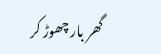گھر بار چھوڑ کر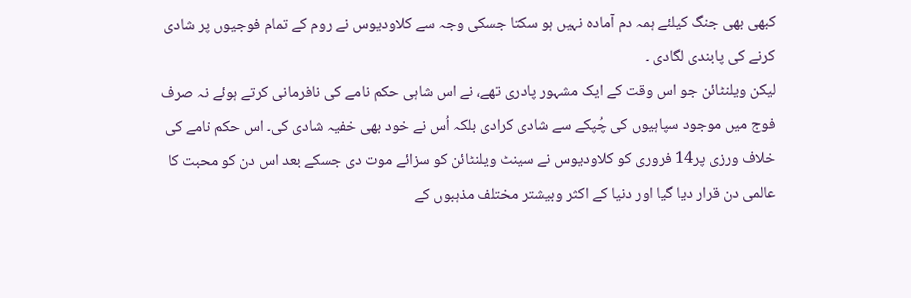کبھی بھی جنگ کیلئے ہمہ دم آمادہ نہیں ہو سکتا جسکی وجہ سے کلاودیوس نے روم کے تمام فوجیوں پر شادی کرنے کی پابندی لگادی ۔
لیکن ویلنٹائن جو اس وقت کے ایک مشہور پادری تھے، نے اس شاہی حکم نامے کی نافرمانی کرتے ہوئے نہ صرف فوج میں موجود سپاہیوں کی چُپکے سے شادی کرادی بلکہ اُس نے خود بھی خفیہ شادی کی۔ اس حکم نامے کی خلاف ورزی پر14 فروری کو کلاودیوس نے سینٹ ویلنٹائن کو سزائے موت دی جسکے بعد اس دن کو محبت کا عالمی دن قرار دیا گیا اور دنیا کے اکثر وبیشتر مختلف مذہبوں کے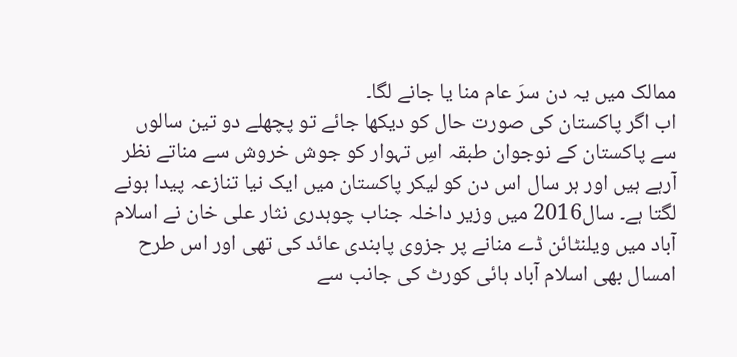ممالک میں یہ دن سرَ عام منا یا جانے لگا۔
اب اگر پاکستان کی صورت حال کو دیکھا جائے تو پچھلے دو تین سالوں سے پاکستان کے نوجوان طبقہ اسِ تہوار کو جوش خروش سے مناتے نظر آرہے ہیں اور ہر سال اس دن کو لیکر پاکستان میں ایک نیا تنازعہ پیدا ہونے لگتا ہے۔ سال2016 میں وزیر داخلہ جناب چوہدری نثار علی خان نے اسلام آباد میں ویلنٹائن ڈے منانے پر جزوی پابندی عائد کی تھی اور اس طرح امسال بھی اسلام آباد ہائی کورٹ کی جانب سے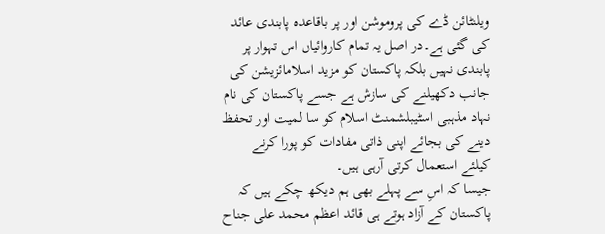ویلنٹائن ڈے کی پروموشن اور پر باقاعدہ پابندی عائد کی گئی ہے۔در اصل یہ تمام کاروائیاں اس تہوار پر پابندی نہیں بلکہ پاکستان کو مزید اسلامائزیشن کی جانب دکھیلنے کی سازش ہے جسے پاکستان کی نام نہاد مذہبی اسٹیبلشمنٹ اسلام کو سا لمیت اور تحفظ دینے کی بجائے اپنی ذاتی مفادات کو پورا کرنے کیلئے استعمال کرتی آرہی ہیں۔
جیسا کہ اسِ سے پہلے بھی ہم دیکھ چکے ہیں کہ پاکستان کے آزاد ہوتے ہی قائد اعظم محمد علی جناح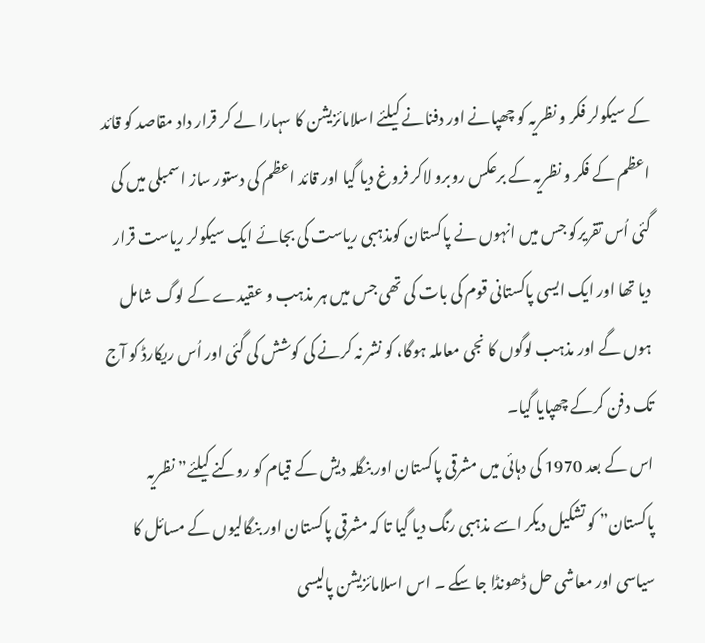کے سیکولر فکر و نظریہ کو چھپانے اور دفنانے کیلئے اسلامائزیشن کا سہارا لے کر قرار داد مقاصد کو قائد اعظم کے فکر و نظریہ کے برعکس روبرو لاکر فروغ دیا گیا اور قائد اعظم کی دستور ساز اسمبلی میں کی گئی اُس تقریرکو جس میں انہوں نے پاکستان کومذہبی ریاست کی بجائے ایک سیکولر ریاست قرار دیا تھا اور ایک ایسی پاکستانی قوم کی بات کی تھی جس میں ہر مذہب و عقیدے کے لوگ شامل ہوں گے اور مذہب لوگوں کا نجی معاملہ ہوگا، کو نشر نہ کرنے کی کوشش کی گئی اور اُس ریکارڈ کو آج تک دفن کرکے چھپایا گیا۔
اس کے بعد 1970 کی دہائی میں مشرقی پاکستان اور بنگلہ دیش کے قیام کو روکنے کیلئے” نظریہ پاکستان” کو تشکیل دیکر اسے مذہبی رنگ دیا گیا تا کہ مشرقی پاکستان اور بنگالیوں کے مسائل کا سیاسی اور معاشی حل ڈھونڈا جا سکے ۔ اس اسلامائزیشن پالیسی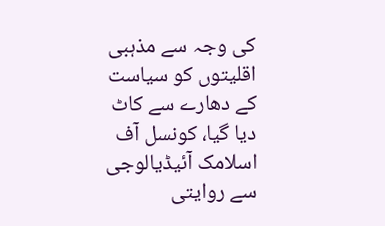کی وجہ سے مذہبی اقلیتوں کو سیاست کے دھارے سے کاٹ دیا گیا، کونسل آف اسلامک آئیڈیالوجی سے روایتی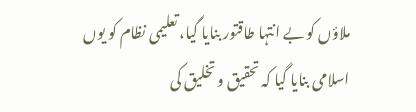ملاؤں کو بے انتہا طاقتور بنایا گیا، تعلیمی نظام کو یوں اسلامی بنایا گیا کہ تحقیق و تخلیق کی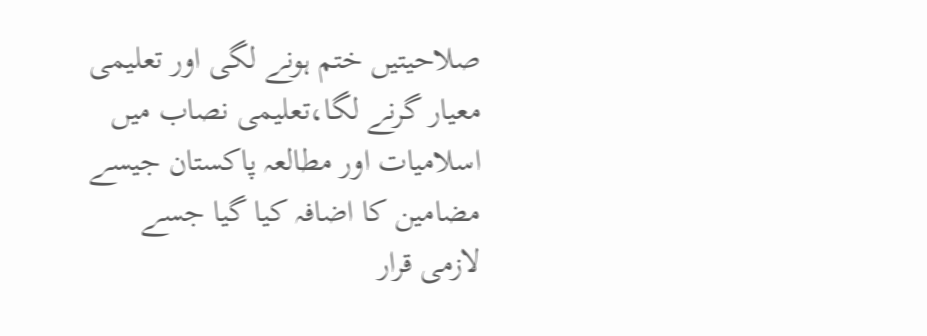صلاحیتیں ختم ہونے لگی اور تعلیمی معیار گرنے لگا،تعلیمی نصاب میں اسلامیات اور مطالعہ پاکستان جیسے مضامین کا اضافہ کیا گیا جسے لازمی قرار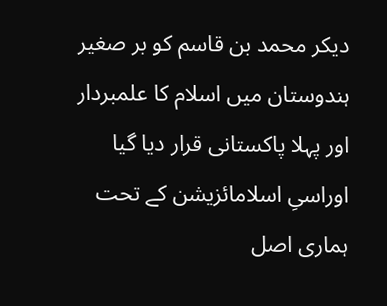دیکر محمد بن قاسم کو بر صغیر ہندوستان میں اسلام کا علمبردار اور پہلا پاکستانی قرار دیا گیا اوراسیِ اسلامائزیشن کے تحت ہماری اصل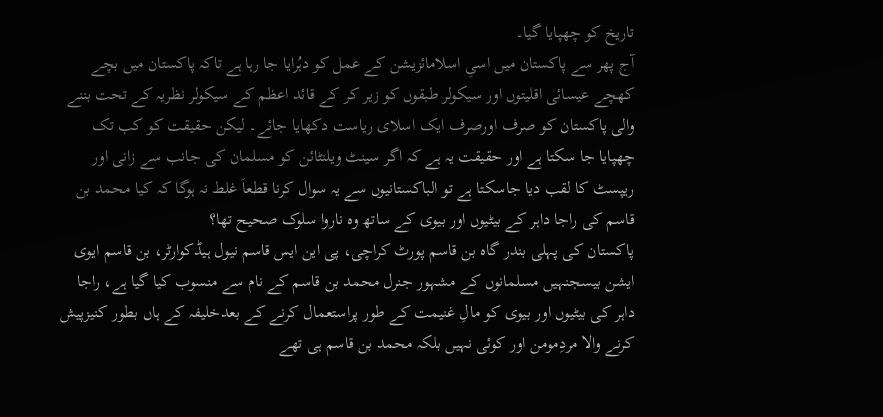تاریخ کو چھپایا گیا۔
آج پھر سے پاکستان میں اسیِ اسلامائزیشن کے عمل کو دہُرایا جا رہا ہے تاکہ پاکستان میں بچے کھچے عیسائی اقلیتوں اور سیکولر طبقوں کو زیر کر کے قائد اعظم کے سیکولر نظریہ کے تحت بننے والی پاکستان کو صرف اورصرف ایک اسلای ریاست دکھایا جائے۔ لیکن حقیقت کو کب تک چھپایا جا سکتا ہے اور حقیقت یہ ہے کہ اگر سینٹ ویلنٹائن کو مسلمان کی جانب سے زانی اور ریپسٹ کا لقب دیا جاسکتا ہے تو الباکستانیوں سے یہ سوال کرنا قطعاَ غلط نہ ہوگا کہ کیا محمد بن قاسم کی راجا داہر کے بیٹیوں اور بیوی کے ساتھ وہ ناروا سلوک صحیح تھا؟
پاکستان کی پہلی بندر گاہ بن قاسم پورٹ کراچی، پی این ایس قاسم نیول ہیڈکوارٹر، بن قاسم ایوی ایشن بیسجنہیں مسلمانوں کے مشہور جنرل محمد بن قاسم کے نام سے منسوب کیا گیا ہے، راجا داہر کی بیٹیوں اور بیوی کو مالِ غنیمت کے طور پراستعمال کرنے کے بعدخلیفہ کے ہاں بطور کنیزپیش کرنے والا مردِمومن اور کوئی نہیں بلکہ محمد بن قاسم ہی تھے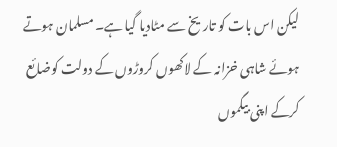لیکن اس بات کو تاریخ سے مٹادیا گیا ہے۔ مسلمان ہوتے ہوئے شاہی خزانہ کے لاکھوں کروڑوں کے دولت کوضائع کرکے اپنی بیگموں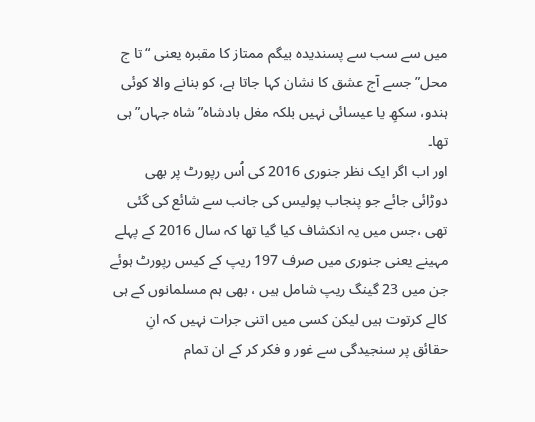میں سے سب سے پسندیدہ بیگم ممتاز کا مقبرہ یعنی “تا ج محل” جسے آج عشق کا نشان کہا جاتا ہے، کو بنانے والا کوئی ہندو، سکھِ یا عیسائی نہیں بلکہ مغل بادشاہ” شاہ جہاں” ہی تھا۔
اور اب اگر ایک نظر جنوری 2016 کی اُس رپورٹ پر بھی دوڑائی جائے جو پنجاب پولیس کی جانب سے شائع کی گئی تھی ،جس میں یہ انکشاف کیا گیا تھا کہ سال 2016 کے پہلے مہینے یعنی جنوری میں صرف 197 ریپ کے کیس رپورٹ ہوئے جن میں 23 گینگ ریپ شامل ہیں ، بھی ہم مسلمانوں کے ہی کالے کرتوت ہیں لیکن کسی میں اتنی جرات نہیں کہ انِ حقائق پر سنجیدگی سے غور و فکر کر کے ان تمام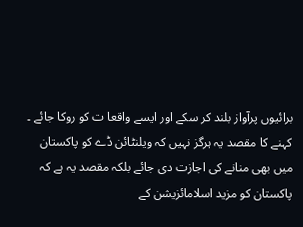برائیوں پرآواز بلند کر سکے اور ایسے واقعا ت کو روکا جائے ۔
کہنے کا مقصد یہ ہرگز نہیں کہ ویلنٹائن ڈے کو پاکستان میں بھی منانے کی اجازت دی جائے بلکہ مقصد یہ ہے کہ پاکستان کو مزید اسلامائزیشن کے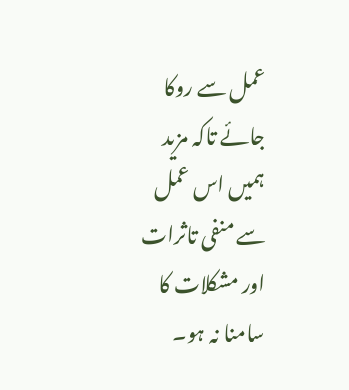عمل سے روکا جائے تاکہ مزید ہمیں اس عمل سے منفی تاثرات اور مشکلات کا سامنا نہ ہو۔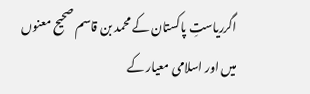اگرریاستِ پاکستان کے محمد بن قاسم صحیح معنوں میں اور اسلامی معیار کے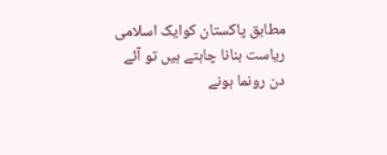مطابق پاکستان کوایک اسلامی ریاست بنانا چاہتے ہیں تو آئے دن رونما ہونے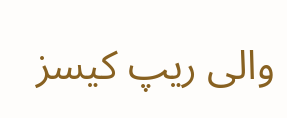والی ریپ کیسز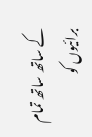کے ساتھ ساتھ تمام برائیوں کو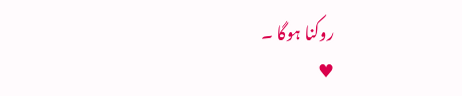روکنا ہوگا ۔
♥